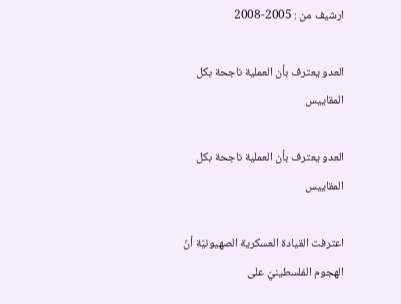ارشيف من : 2005-2008

العدو يعترف بأن العملية ناجحة بكل المقاييس

العدو يعترف بأن العملية ناجحة بكل المقاييس

اعترفت القيادة العسكرية الصهيونيّة أنّ الهجوم الفلسطينيّ على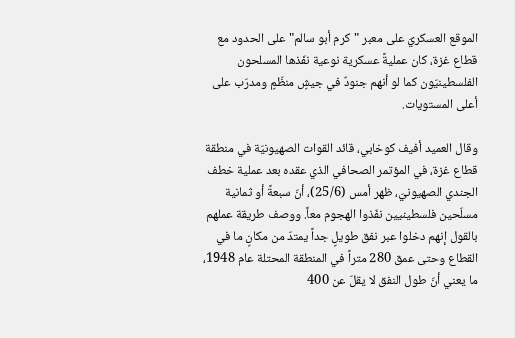الموقع العسكريّ على معبر "كرم أبو سالم" على الحدود مع قطاع غزة، كان عمليةً عسكرية نوعية نفّذها المسلحون الفلسطينيّون كما لو أنهم جنودٌ في جيشٍ منظّمٍ ومدرّب على أعلى المستويات.

وقال العميد أفيف كوخابي، قائد القوات الصهيونيّة في منطقة قطاع غزة، في المؤتمر الصحافي الذي عقده بعد عملية خطف الجندي الصهيونيّ، ظهر أمس (25/6)، أنّ سبعةً أو ثمانية مسلّحين فلسطينيين نفّذوا الهجوم معاً. ووصف طريقة عملهم بالقول إنهم دخلوا عبر نفق طويلٍ جداً يمتدّ من مكانٍ ما في القطاع وحتى عمق 280 متراً في المنطقة المحتلة عام 1948، ما يعني أنّ طول النفق لا يقلّ عن 400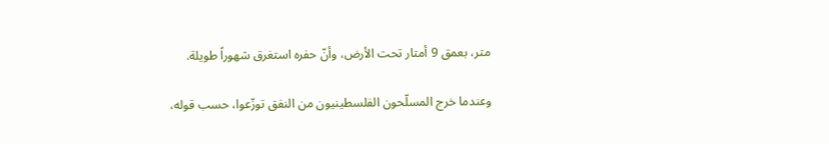متر، بعمق 9 أمتار تحت الأرض، وأنّ حفره استغرق شهوراً طويلة.

وعندما خرج المسلّحون الفلسطينيون من النفق توزّعوا، حسب قوله،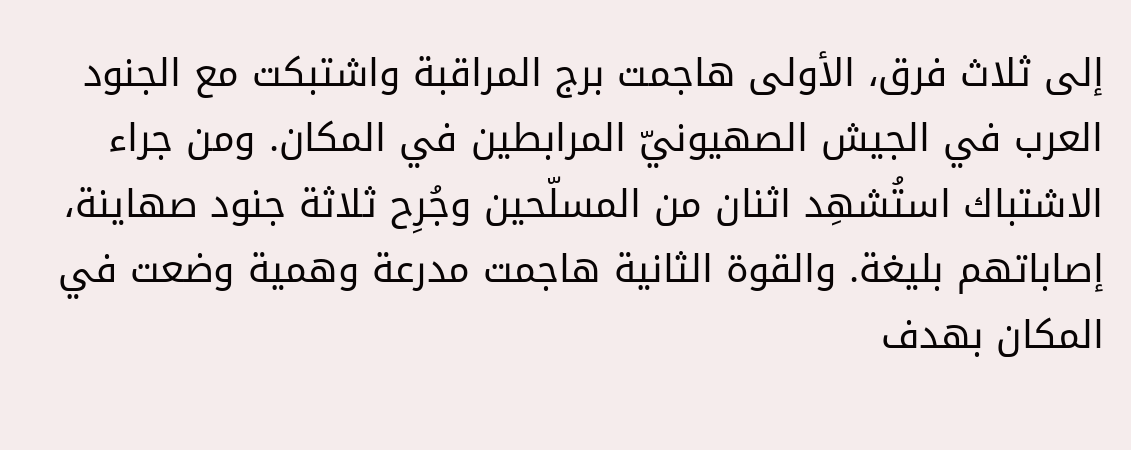إلى ثلاث فرق، الأولى هاجمت برج المراقبة واشتبكت مع الجنود العرب في الجيش الصهيونيّ المرابطين في المكان. ومن جراء الاشتباك استُشهِد اثنان من المسلّحين وجُرِح ثلاثة جنود صهاينة، إصاباتهم بليغة. والقوة الثانية هاجمت مدرعة وهمية وضعت في المكان بهدف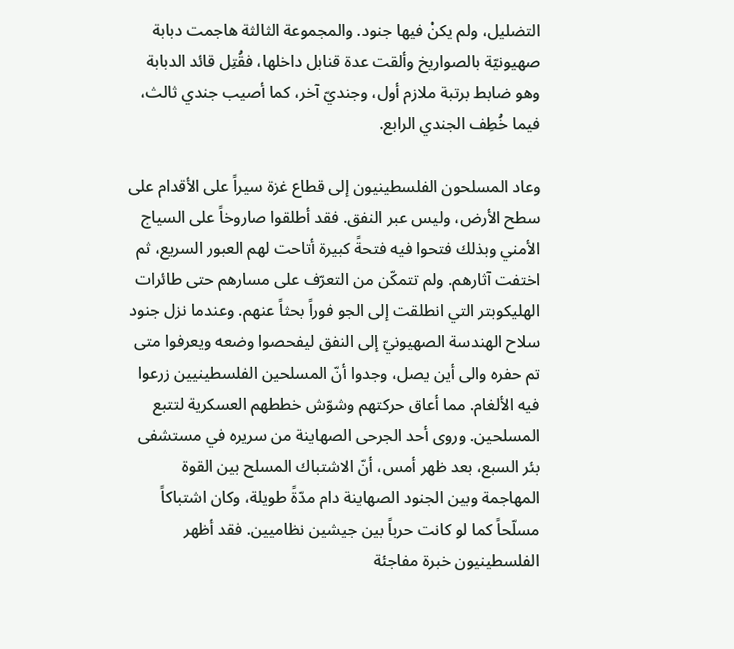التضليل، ولم يكنْ فيها جنود. والمجموعة الثالثة هاجمت دبابة صهيونيّة بالصواريخ وألقت عدة قنابل داخلها، فقُتِل قائد الدبابة وهو ضابط برتبة ملازم أول، وجنديّ آخر، كما أصيب جندي ثالث، فيما خُطِف الجندي الرابع.

وعاد المسلحون الفلسطينيون إلى قطاع غزة سيراً على الأقدام على سطح الأرض، وليس عبر النفق. فقد أطلقوا صاروخاً على السياج الأمني وبذلك فتحوا فيه فتحةً كبيرة أتاحت لهم العبور السريع، ثم اختفت آثارهم. ولم تتمكّن من التعرّف على مسارهم حتى طائرات الهليكوبتر التي انطلقت إلى الجو فوراً بحثاً عنهم. وعندما نزل جنود سلاح الهندسة الصهيونيّ إلى النفق ليفحصوا وضعه ويعرفوا متى تم حفره والى أين يصل، وجدوا أنّ المسلحين الفلسطينيين زرعوا فيه الألغام. مما أعاق حركتهم وشوّش خططهم العسكرية لتتبع المسلحين. وروى أحد الجرحى الصهاينة من سريره في مستشفى بئر السبع، بعد ظهر أمس، أنّ الاشتباك المسلح بين القوة المهاجمة وبين الجنود الصهاينة دام مدّةً طويلة، وكان اشتباكاً مسلّحاً كما لو كانت حرباً بين جيشين نظاميين. فقد أظهر الفلسطينيون خبرة مفاجئة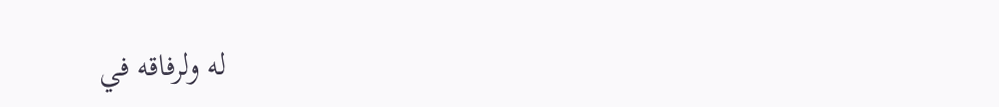له ولرفاقه في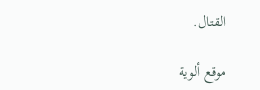القتال.

موقع ألوية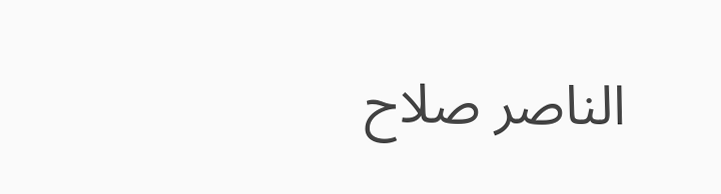الناصر صلاح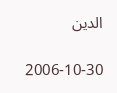الدين

2006-10-30